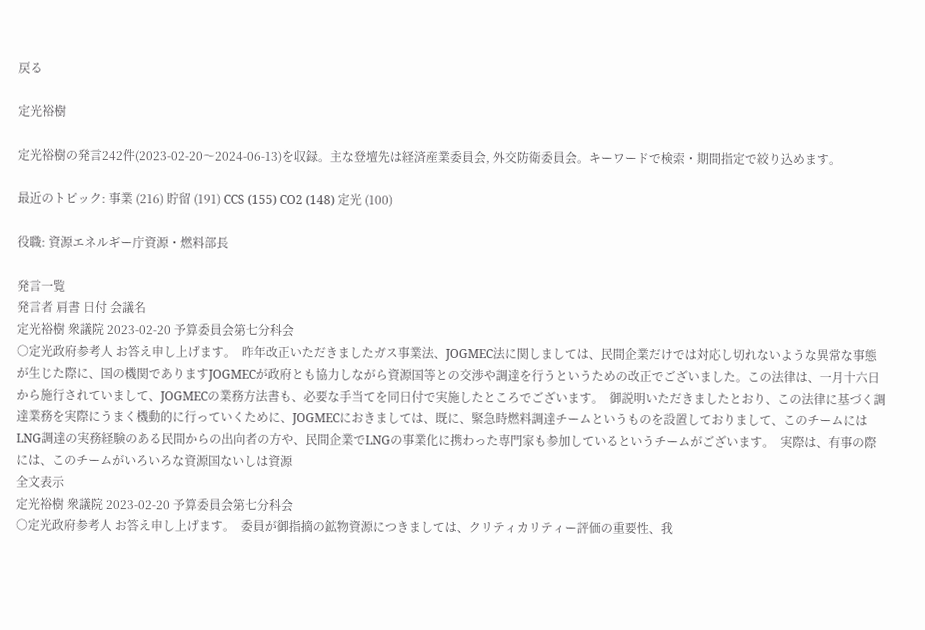戻る

定光裕樹

定光裕樹の発言242件(2023-02-20〜2024-06-13)を収録。主な登壇先は経済産業委員会, 外交防衛委員会。キーワードで検索・期間指定で絞り込めます。

最近のトピック: 事業 (216) 貯留 (191) CCS (155) CO2 (148) 定光 (100)

役職: 資源エネルギー庁資源・燃料部長

発言一覧
発言者 肩書 日付 会議名
定光裕樹 衆議院 2023-02-20 予算委員会第七分科会
○定光政府参考人 お答え申し上げます。  昨年改正いただきましたガス事業法、JOGMEC法に関しましては、民間企業だけでは対応し切れないような異常な事態が生じた際に、国の機関でありますJOGMECが政府とも協力しながら資源国等との交渉や調達を行うというための改正でございました。この法律は、一月十六日から施行されていまして、JOGMECの業務方法書も、必要な手当てを同日付で実施したところでございます。  御説明いただきましたとおり、この法律に基づく調達業務を実際にうまく機動的に行っていくために、JOGMECにおきましては、既に、緊急時燃料調達チームというものを設置しておりまして、このチームにはLNG調達の実務経験のある民間からの出向者の方や、民間企業でLNGの事業化に携わった専門家も参加しているというチームがございます。  実際は、有事の際には、このチームがいろいろな資源国ないしは資源
全文表示
定光裕樹 衆議院 2023-02-20 予算委員会第七分科会
○定光政府参考人 お答え申し上げます。  委員が御指摘の鉱物資源につきましては、クリティカリティー評価の重要性、我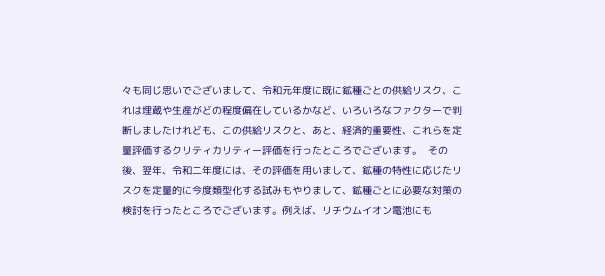々も同じ思いでございまして、令和元年度に既に鉱種ごとの供給リスク、これは埋蔵や生産がどの程度偏在しているかなど、いろいろなファクターで判断しましたけれども、この供給リスクと、あと、経済的重要性、これらを定量評価するクリティカリティー評価を行ったところでございます。  その後、翌年、令和二年度には、その評価を用いまして、鉱種の特性に応じたリスクを定量的に今度類型化する試みもやりまして、鉱種ごとに必要な対策の検討を行ったところでございます。例えば、リチウムイオン電池にも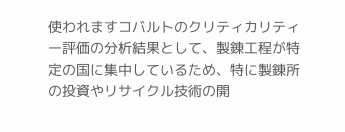使われますコバルトのクリティカリティー評価の分析結果として、製錬工程が特定の国に集中しているため、特に製錬所の投資やリサイクル技術の開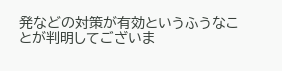発などの対策が有効というふうなことが判明してございま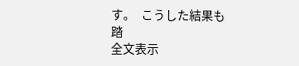す。  こうした結果も踏
全文表示